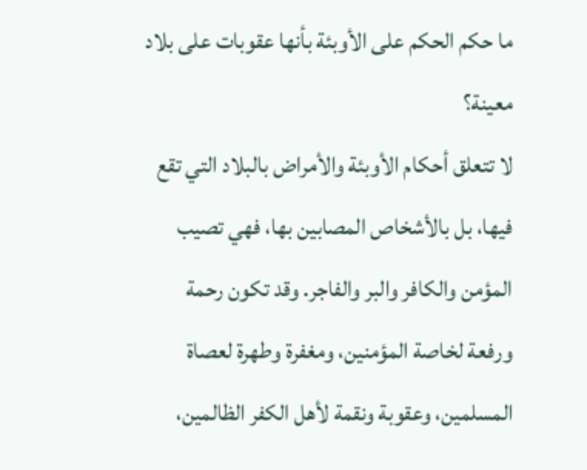ما حكم الحكم على الأوبئة بأنها عقوبات على بلاد معينة؟
لا تتعلق أحكام الأوبئة والأمراض بالبلاد التي تقع فيها، بل بالأشخاص المصابين بها، فهي تصيب المؤمن والكافر والبر والفاجر. وقد تكون رحمة ورفعة لخاصة المؤمنين، ومغفرة وطهرة لعصاة المسلمين، وعقوبة ونقمة لأهل الكفر الظالمين،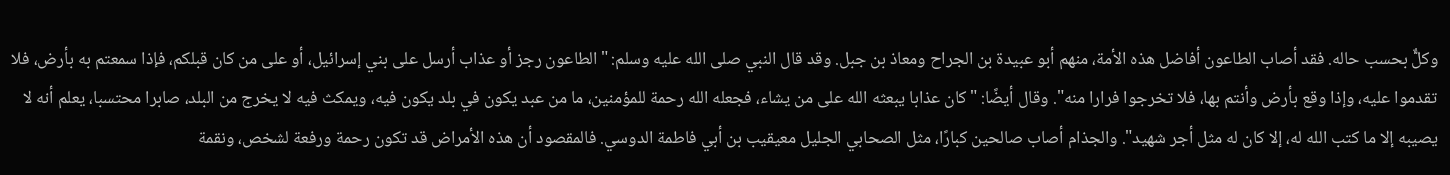وكلٌّ بحسب حاله. فقد أصاب الطاعون أفاضل هذه الأمة، منهم أبو عبيدة بن الجراح ومعاذ بن جبل. وقد قال النبي صلى الله عليه وسلم: "الطاعون رجز أو عذاب أرسل على بني إسرائيل، أو على من كان قبلكم، فإذا سمعتم به بأرض، فلا تقدموا عليه، وإذا وقع بأرض وأنتم بها، فلا تخرجوا فرارا منه". وقال أيضًا: "كان عذابا يبعثه الله على من يشاء، فجعله الله رحمة للمؤمنين، ما من عبد يكون في بلد يكون فيه، ويمكث فيه لا يخرج من البلد، صابرا محتسبا، يعلم أنه لا يصيبه إلا ما كتب الله له، إلا كان له مثل أجر شهيد". والجذام أصاب صالحين كبارًا، مثل الصحابي الجليل معيقيب بن أبي فاطمة الدوسي. فالمقصود أن هذه الأمراض قد تكون رحمة ورفعة لشخص، ونقمة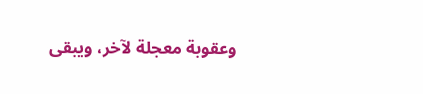وعقوبة معجلة لآخر، ويبقى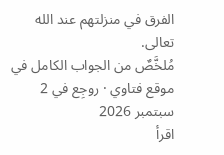الفرق في منزلتهم عند الله تعالى.
مُلخَّصٌ من الجواب الكامل في موقع فتاوي · روجِع في 2 سبتمبر 2026
اقرأ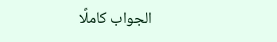الجواب كاملًا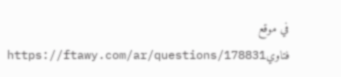في موقع فتاويhttps://ftawy.com/ar/questions/178831